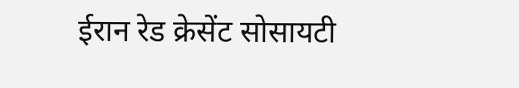ईरान रेड क्रेसेंट सोसायटी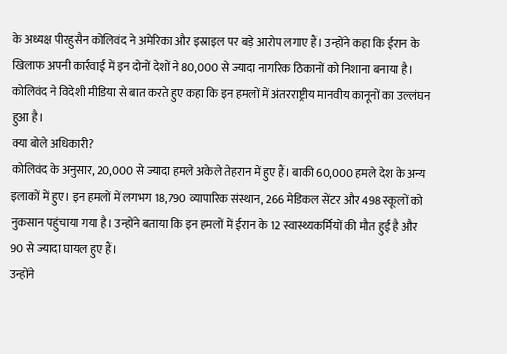के अध्यक्ष पीरहुसैन कोलिवंद ने अमेरिका और इस्राइल पर बड़े आरोप लगाए हैं। उन्होंने कहा कि ईरान के खिलाफ अपनी कार्रवाई में इन दोनों देशों ने 80,000 से ज्यादा नागरिक ठिकानों को निशाना बनाया है। कोलिवंद ने विदेशी मीडिया से बात करते हुए कहा कि इन हमलों में अंतरराष्ट्रीय मानवीय कानूनों का उल्लंघन हुआ है।
क्या बोले अधिकारी?
कोलिवंद के अनुसार, 20,000 से ज्यादा हमले अकेले तेहरान में हुए हैं। बाकी 60,000 हमले देश के अन्य इलाकों में हुए। इन हमलों में लगभग 18,790 व्यापारिक संस्थान, 266 मेडिकल सेंटर और 498 स्कूलों को नुकसान पहुंचाया गया है। उन्होंने बताया कि इन हमलों में ईरान के 12 स्वास्थ्यकर्मियों की मौत हुई है और 90 से ज्यादा घायल हुए हैं।
उन्होंने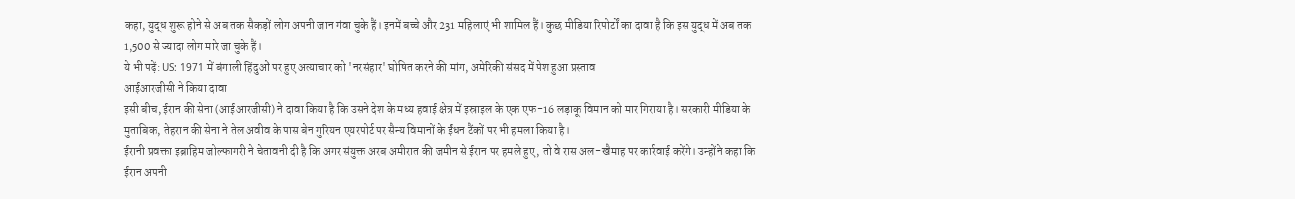कहा, युद्ध शुरू होने से अब तक सैकड़ों लोग अपनी जान गंवा चुके हैं। इनमें बच्चे और 231 महिलाएं भी शामिल हैं। कुछ मीडिया रिपोर्टों का दावा है कि इस युद्ध में अब तक 1,500 से ज्यादा लोग मारे जा चुके हैं।
ये भी पढ़ें: US: 1971 में बंगाली हिंदुओं पर हुए अत्याचार को 'नरसंहार' घोषित करने की मांग, अमेरिकी संसद में पेश हुआ प्रस्ताव
आईआरजीसी ने किया दावा
इसी बीच, ईरान की सेना (आईआरजीसी) ने दावा किया है कि उसने देश के मध्य हवाई क्षेत्र में इस्राइल के एक एफ-16 लड़ाकू विमान को मार गिराया है। सरकारी मीडिया के मुताबिक, तेहरान की सेना ने तेल अवीव के पास बेन गुरियन एयरपोर्ट पर सैन्य विमानों के ईंधन टैंकों पर भी हमला किया है।
ईरानी प्रवक्ता इब्राहिम जोल्फागरी ने चेतावनी दी है कि अगर संयुक्त अरब अमीरात की जमीन से ईरान पर हमले हुए, तो वे रास अल-खैमाह पर कार्रवाई करेंगे। उन्होंने कहा कि ईरान अपनी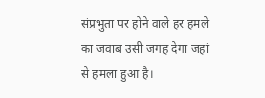संप्रभुता पर होने वाले हर हमले का जवाब उसी जगह देगा जहां से हमला हुआ है।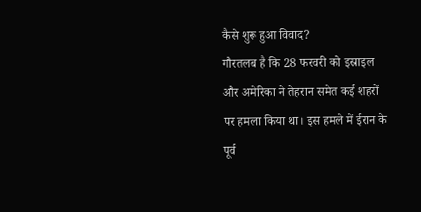कैसे शुरू हुआ विवाद?
गौरतलब है कि 28 फरवरी को इस्राइल और अमेरिका ने तेहरान समेत कई शहरों पर हमला किया था। इस हमले में ईरान के पूर्व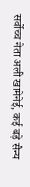सर्वोच्च नेता अली खामेनेई, कई बड़े सैन्य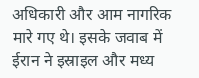अधिकारी और आम नागरिक मारे गए थे। इसके जवाब में ईरान ने इस्राइल और मध्य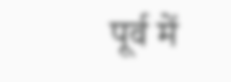पूर्व में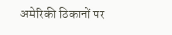अमेरिकी ठिकानों पर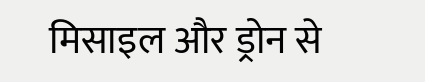मिसाइल और ड्रोन से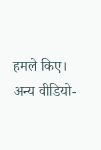हमले किए।
अन्य वीडियो-